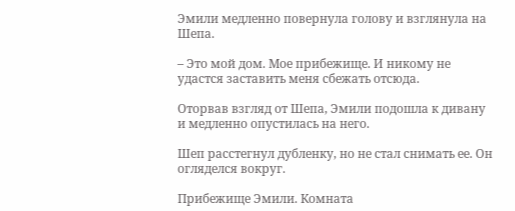Эмили медленно повернула голову и взглянула на Шепа.

– Это мой дом. Мое прибежище. И никому не удастся заставить меня сбежать отсюда.

Оторвав взгляд от Шепа, Эмили подошла к дивану и медленно опустилась на него.

Шеп расстегнул дубленку, но не стал снимать ее. Он огляделся вокруг.

Прибежище Эмили. Комната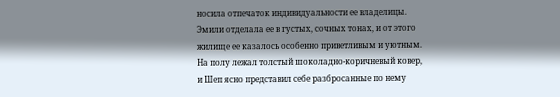носила отпечаток индивидуальности ее владелицы. Эмили отделала ее в густых, сочных тонах, и от этого жилище ее казалось особенно приветливым и уютным. На полу лежал толстый шоколадно-коричневый ковер, и Шеп ясно представил себе разбросанные по нему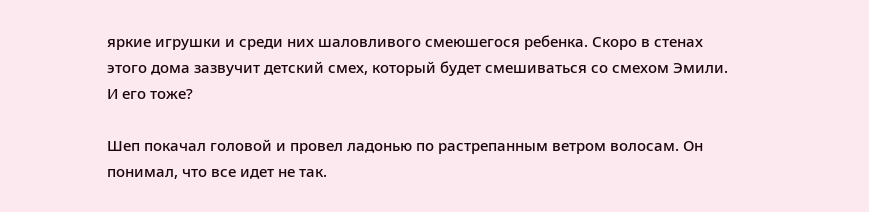яркие игрушки и среди них шаловливого смеюшегося ребенка. Скоро в стенах этого дома зазвучит детский смех, который будет смешиваться со смехом Эмили. И его тоже?

Шеп покачал головой и провел ладонью по растрепанным ветром волосам. Он понимал, что все идет не так.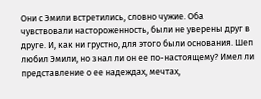Они с Эмили встретились, словно чужие. Оба чувствовали настороженность, были не уверены друг в друге. И, как ни грустно, для этого были основания. Шеп любил Эмили, но знал ли он ее по-настоящему? Имел ли представление о ее надеждах, мечтах,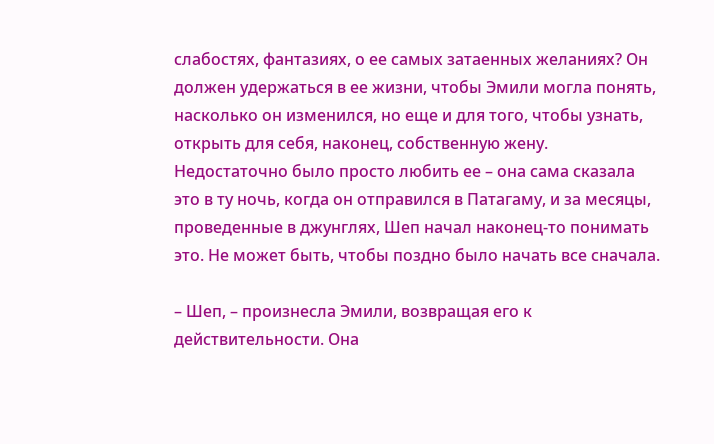слабостях, фантазиях, о ее самых затаенных желаниях? Он должен удержаться в ее жизни, чтобы Эмили могла понять, насколько он изменился, но еще и для того, чтобы узнать, открыть для себя, наконец, собственную жену. Недостаточно было просто любить ее – она сама сказала это в ту ночь, когда он отправился в Патагаму, и за месяцы, проведенные в джунглях, Шеп начал наконец-то понимать это. Не может быть, чтобы поздно было начать все сначала.

– Шеп, – произнесла Эмили, возвращая его к действительности. Она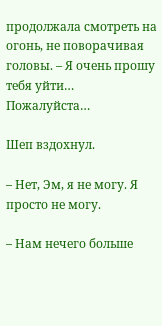продолжала смотреть на огонь, не поворачивая головы. – Я очень прошу тебя уйти… Пожалуйста…

Шеп вздохнул.

– Нет, Эм, я не могу. Я просто не могу.

– Нам нечего больше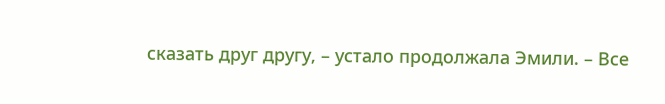сказать друг другу, – устало продолжала Эмили. – Все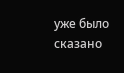уже было сказано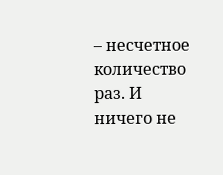– несчетное количество раз. И ничего не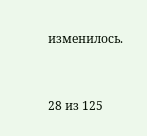изменилось.



28 из 125